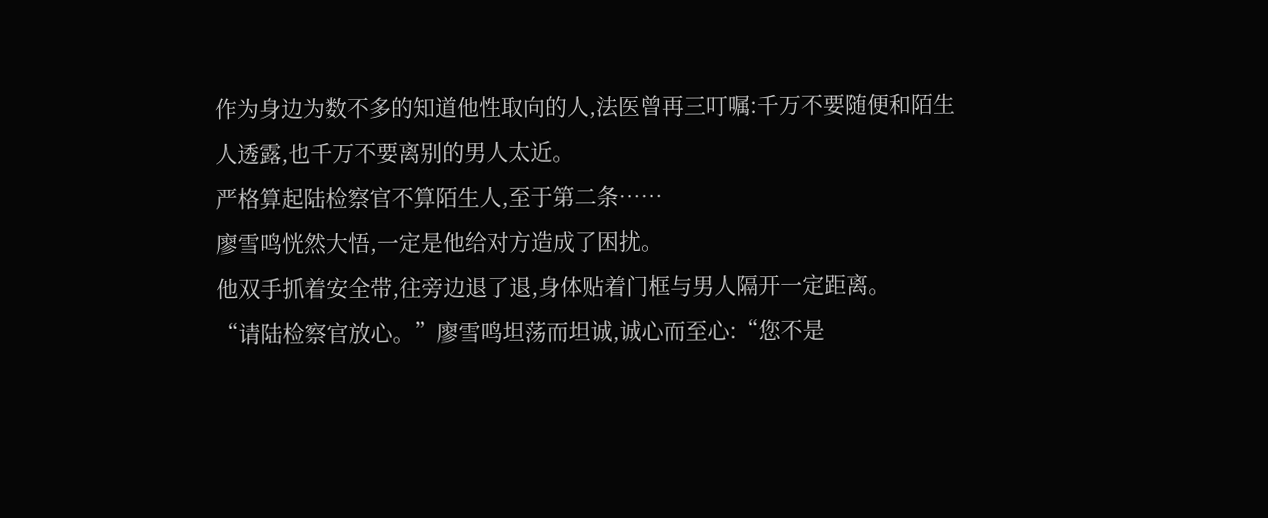作为身边为数不多的知道他性取向的人,法医曾再三叮嘱:千万不要随便和陌生人透露,也千万不要离别的男人太近。
严格算起陆检察官不算陌生人,至于第二条……
廖雪鸣恍然大悟,一定是他给对方造成了困扰。
他双手抓着安全带,往旁边退了退,身体贴着门框与男人隔开一定距离。
“请陆检察官放心。”廖雪鸣坦荡而坦诚,诚心而至心:“您不是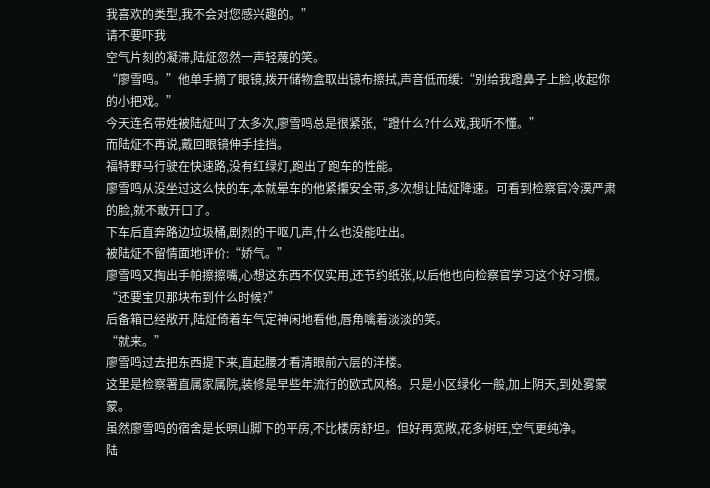我喜欢的类型,我不会对您感兴趣的。”
请不要吓我
空气片刻的凝滞,陆炡忽然一声轻蔑的笑。
“廖雪鸣。”他单手摘了眼镜,拨开储物盒取出镜布擦拭,声音低而缓:“别给我蹬鼻子上脸,收起你的小把戏。”
今天连名带姓被陆炡叫了太多次,廖雪鸣总是很紧张,“蹬什么?什么戏,我听不懂。”
而陆炡不再说,戴回眼镜伸手挂挡。
福特野马行驶在快速路,没有红绿灯,跑出了跑车的性能。
廖雪鸣从没坐过这么快的车,本就晕车的他紧攥安全带,多次想让陆炡降速。可看到检察官冷漠严肃的脸,就不敢开口了。
下车后直奔路边垃圾桶,剧烈的干呕几声,什么也没能吐出。
被陆炡不留情面地评价:“娇气。”
廖雪鸣又掏出手帕擦擦嘴,心想这东西不仅实用,还节约纸张,以后他也向检察官学习这个好习惯。
“还要宝贝那块布到什么时候?”
后备箱已经敞开,陆炡倚着车气定神闲地看他,唇角噙着淡淡的笑。
“就来。”
廖雪鸣过去把东西提下来,直起腰才看清眼前六层的洋楼。
这里是检察署直属家属院,装修是早些年流行的欧式风格。只是小区绿化一般,加上阴天,到处雾蒙蒙。
虽然廖雪鸣的宿舍是长暝山脚下的平房,不比楼房舒坦。但好再宽敞,花多树旺,空气更纯净。
陆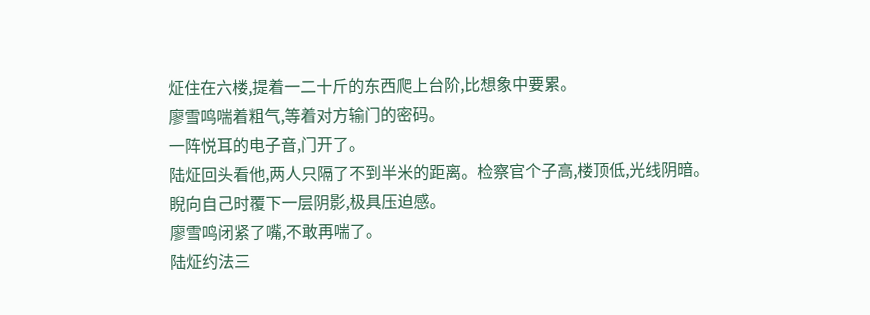炡住在六楼,提着一二十斤的东西爬上台阶,比想象中要累。
廖雪鸣喘着粗气,等着对方输门的密码。
一阵悦耳的电子音,门开了。
陆炡回头看他,两人只隔了不到半米的距离。检察官个子高,楼顶低,光线阴暗。
睨向自己时覆下一层阴影,极具压迫感。
廖雪鸣闭紧了嘴,不敢再喘了。
陆炡约法三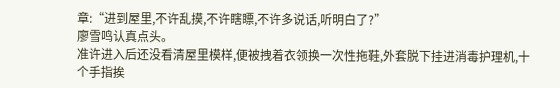章:“进到屋里,不许乱摸,不许瞎瞟,不许多说话,听明白了?”
廖雪鸣认真点头。
准许进入后还没看清屋里模样,便被拽着衣领换一次性拖鞋,外套脱下挂进消毒护理机,十个手指挨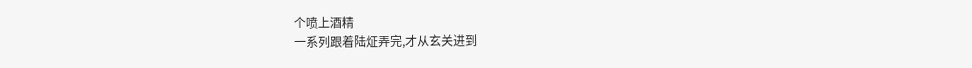个喷上酒精
一系列跟着陆炡弄完,才从玄关进到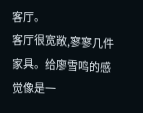客厅。
客厅很宽敞,寥寥几件家具。给廖雪鸣的感觉像是一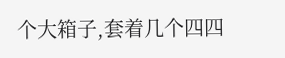个大箱子,套着几个四四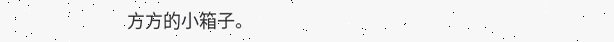方方的小箱子。